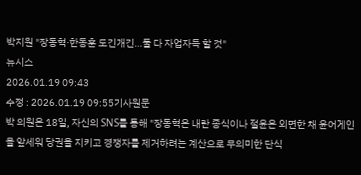박지원 "장동혁·한동훈 도긴개긴…둘 다 자업자득 할 것"
뉴시스
2026.01.19 09:43
수정 : 2026.01.19 09:55기사원문
박 의원은 18일, 자신의 SNS를 통해 "장동혁은 내란 종식이나 절윤은 외면한 채 윤어게인을 앞세워 당권을 지키고 경쟁자를 제거하려는 계산으로 무의미한 단식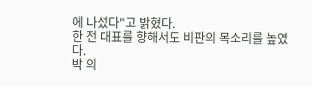에 나섰다"고 밝혔다.
한 전 대표를 향해서도 비판의 목소리를 높였다.
박 의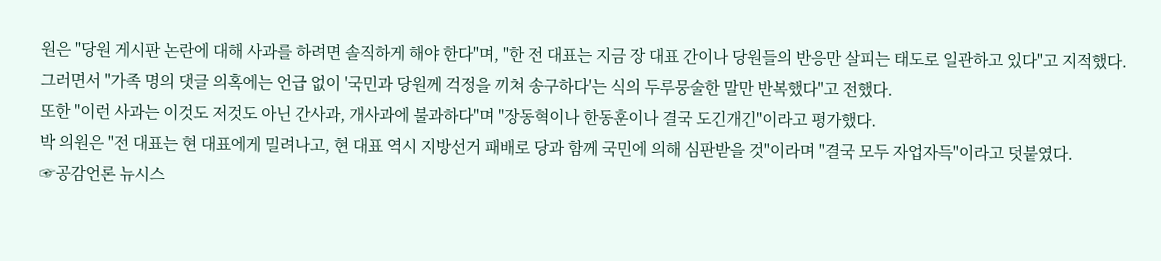원은 "당원 게시판 논란에 대해 사과를 하려면 솔직하게 해야 한다"며, "한 전 대표는 지금 장 대표 간이나 당원들의 반응만 살피는 태도로 일관하고 있다"고 지적했다.
그러면서 "가족 명의 댓글 의혹에는 언급 없이 '국민과 당원께 걱정을 끼쳐 송구하다'는 식의 두루뭉술한 말만 반복했다"고 전했다.
또한 "이런 사과는 이것도 저것도 아닌 간사과, 개사과에 불과하다"며 "장동혁이나 한동훈이나 결국 도긴개긴"이라고 평가했다.
박 의원은 "전 대표는 현 대표에게 밀려나고, 현 대표 역시 지방선거 패배로 당과 함께 국민에 의해 심판받을 것"이라며 "결국 모두 자업자득"이라고 덧붙였다.
☞공감언론 뉴시스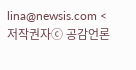lina@newsis.com <저작권자ⓒ 공감언론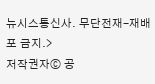뉴시스통신사. 무단전재-재배포 금지.>
저작권자ⓒ 공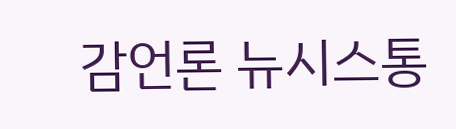감언론 뉴시스통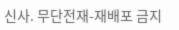신사. 무단전재-재배포 금지